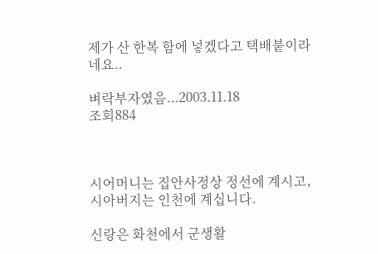제가 산 한복 함에 넣겠다고 택배붙이라네요..

벼락부자였음...2003.11.18
조회884



시어머니는 집안사정상 정선에 계시고, 시아버지는 인천에 계십니다.

신랑은 화천에서 군생활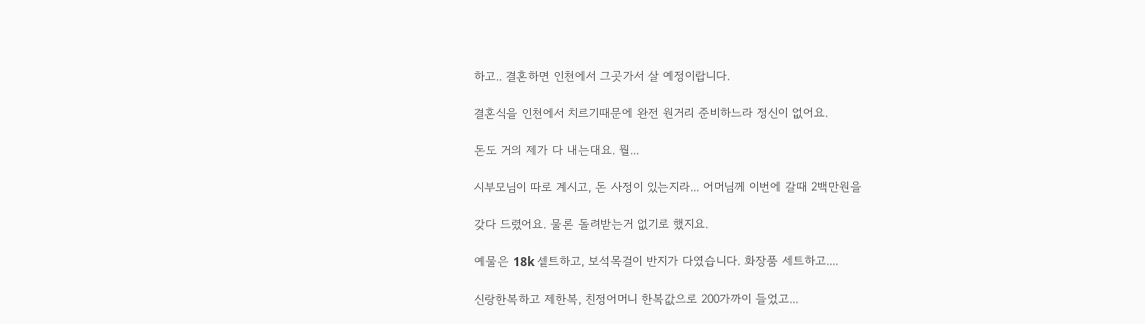하고.. 결혼하면 인천에서 그곳가서 살 예정이랍니다.

결혼식을 인천에서 치르기때문에 완전 원거리 준비하느라 정신이 없어요.

돈도 거의 제가 다 내는대요. 뭘...

시부모님이 따로 계시고, 돈 사정이 있는지라... 어머님께 이번에 갈때 2백만원을

갖다 드렸어요. 물론 돌려받는거 없기로 했지요.

예물은 18k 셑트하고, 보석목걸이 반지가 다였습니다. 화장품 세트하고....

신랑한복하고 제한복, 친정어머니 한복값으로 200가까이 들었고...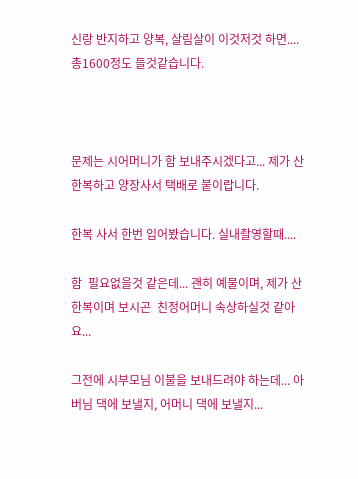신랑 반지하고 양복, 살림살이 이것저것 하면.... 총1600정도 들것같습니다.



문제는 시어머니가 함 보내주시겠다고... 제가 산 한복하고 양장사서 택배로 붙이랍니다.

한복 사서 한번 입어봤습니다. 실내촬영할때....

함  필요없을것 같은데... 괜히 예물이며, 제가 산 한복이며 보시곤  친정어머니 속상하실것 같아요...

그전에 시부모님 이불을 보내드려야 하는데... 아버님 댁에 보낼지, 어머니 댁에 보낼지...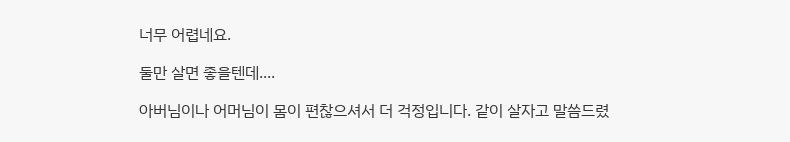너무 어렵네요.

둘만 살면 좋을텐데....

아버님이나 어머님이 몸이 편찮으셔서 더 걱정입니다. 같이 살자고 말씀드렸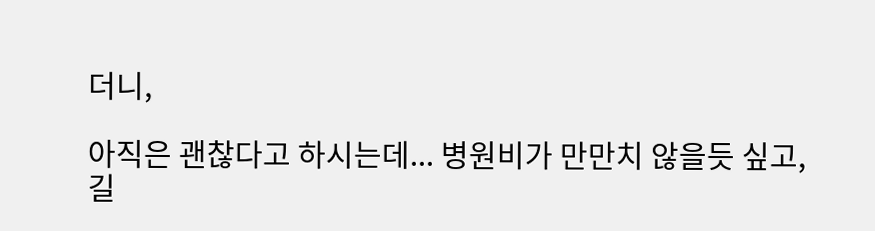더니,

아직은 괜찮다고 하시는데... 병원비가 만만치 않을듯 싶고, 길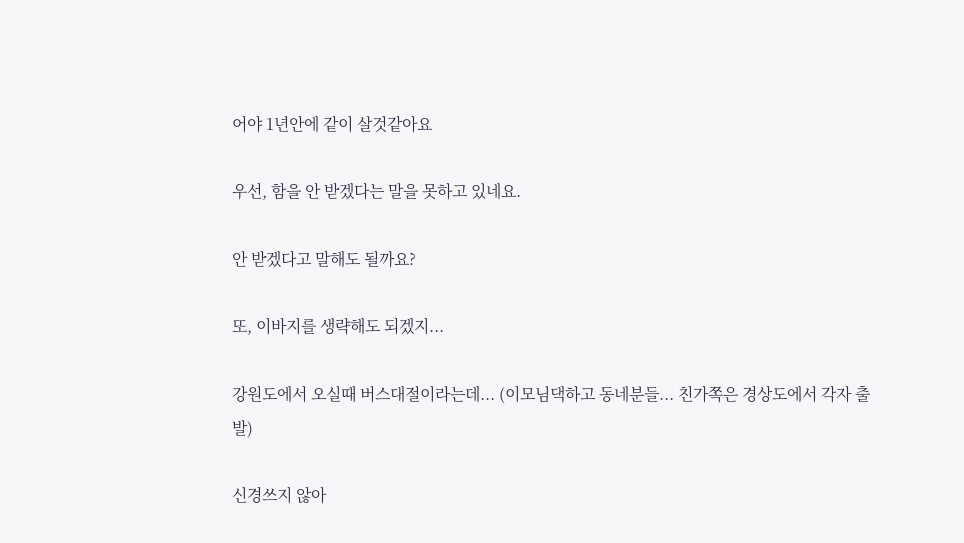어야 1년안에 같이 살것같아요

우선, 함을 안 받겠다는 말을 못하고 있네요.

안 받겠다고 말해도 될까요?

또, 이바지를 생략해도 되겠지...

강원도에서 오실때 버스대절이라는데... (이모님댁하고 동네분들... 친가쪽은 경상도에서 각자 출발)

신경쓰지 않아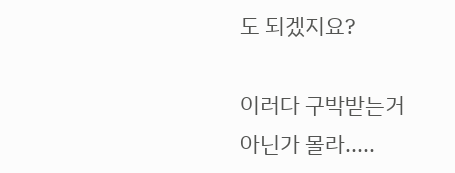도 되겠지요?

이러다 구박받는거 아닌가 몰라.....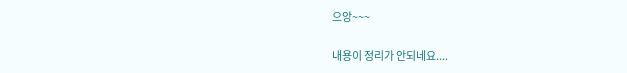으앙~~~

내용이 정리가 안되네요....